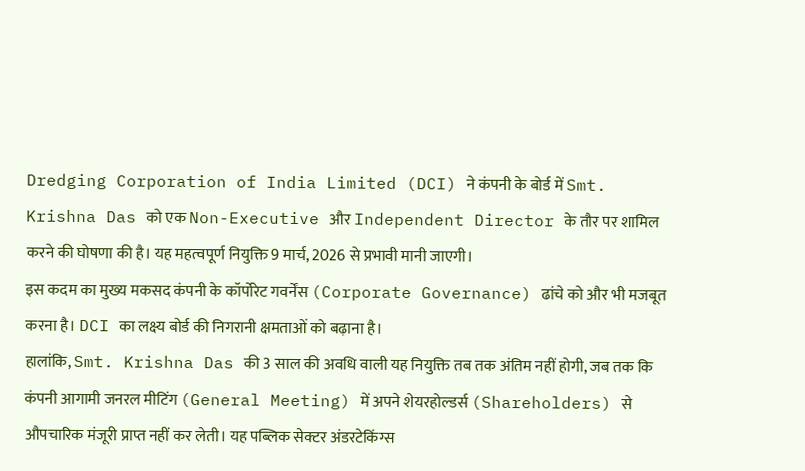Dredging Corporation of India Limited (DCI) ने कंपनी के बोर्ड में Smt. Krishna Das को एक Non-Executive और Independent Director के तौर पर शामिल करने की घोषणा की है। यह महत्वपूर्ण नियुक्ति 9 मार्च, 2026 से प्रभावी मानी जाएगी।
इस कदम का मुख्य मकसद कंपनी के कॉर्पोरेट गवर्नेंस (Corporate Governance) ढांचे को और भी मजबूत करना है। DCI का लक्ष्य बोर्ड की निगरानी क्षमताओं को बढ़ाना है।
हालांकि, Smt. Krishna Das की 3 साल की अवधि वाली यह नियुक्ति तब तक अंतिम नहीं होगी, जब तक कि कंपनी आगामी जनरल मीटिंग (General Meeting) में अपने शेयरहोल्डर्स (Shareholders) से औपचारिक मंजूरी प्राप्त नहीं कर लेती। यह पब्लिक सेक्टर अंडरटेकिंग्स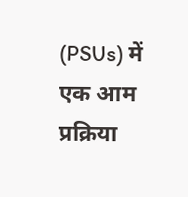(PSUs) में एक आम प्रक्रिया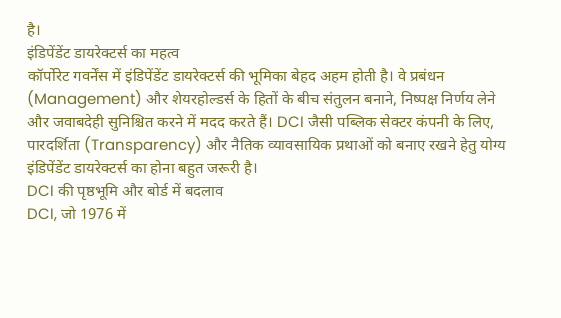है।
इंडिपेंडेंट डायरेक्टर्स का महत्व
कॉर्पोरेट गवर्नेंस में इंडिपेंडेंट डायरेक्टर्स की भूमिका बेहद अहम होती है। वे प्रबंधन (Management) और शेयरहोल्डर्स के हितों के बीच संतुलन बनाने, निष्पक्ष निर्णय लेने और जवाबदेही सुनिश्चित करने में मदद करते हैं। DCI जैसी पब्लिक सेक्टर कंपनी के लिए, पारदर्शिता (Transparency) और नैतिक व्यावसायिक प्रथाओं को बनाए रखने हेतु योग्य इंडिपेंडेंट डायरेक्टर्स का होना बहुत जरूरी है।
DCI की पृष्ठभूमि और बोर्ड में बदलाव
DCI, जो 1976 में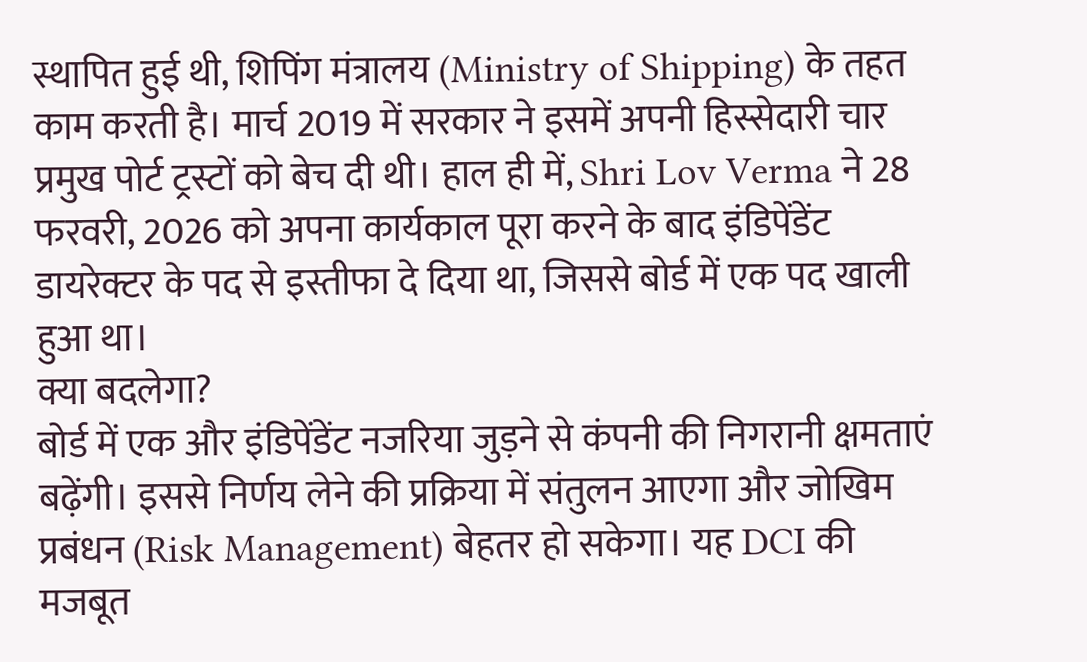स्थापित हुई थी, शिपिंग मंत्रालय (Ministry of Shipping) के तहत काम करती है। मार्च 2019 में सरकार ने इसमें अपनी हिस्सेदारी चार प्रमुख पोर्ट ट्रस्टों को बेच दी थी। हाल ही में, Shri Lov Verma ने 28 फरवरी, 2026 को अपना कार्यकाल पूरा करने के बाद इंडिपेंडेंट डायरेक्टर के पद से इस्तीफा दे दिया था, जिससे बोर्ड में एक पद खाली हुआ था।
क्या बदलेगा?
बोर्ड में एक और इंडिपेंडेंट नजरिया जुड़ने से कंपनी की निगरानी क्षमताएं बढ़ेंगी। इससे निर्णय लेने की प्रक्रिया में संतुलन आएगा और जोखिम प्रबंधन (Risk Management) बेहतर हो सकेगा। यह DCI की मजबूत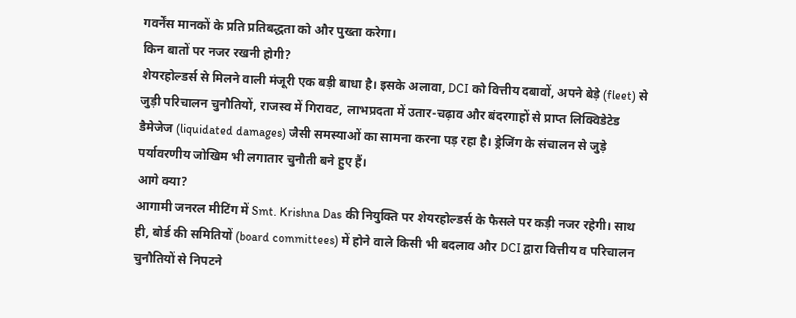गवर्नेंस मानकों के प्रति प्रतिबद्धता को और पुख्ता करेगा।
किन बातों पर नजर रखनी होगी?
शेयरहोल्डर्स से मिलने वाली मंजूरी एक बड़ी बाधा है। इसके अलावा, DCI को वित्तीय दबावों, अपने बेड़े (fleet) से जुड़ी परिचालन चुनौतियों, राजस्व में गिरावट, लाभप्रदता में उतार-चढ़ाव और बंदरगाहों से प्राप्त लिक्विडेटेड डैमेजेज (liquidated damages) जैसी समस्याओं का सामना करना पड़ रहा है। ड्रेजिंग के संचालन से जुड़े पर्यावरणीय जोखिम भी लगातार चुनौती बने हुए हैं।
आगे क्या?
आगामी जनरल मीटिंग में Smt. Krishna Das की नियुक्ति पर शेयरहोल्डर्स के फैसले पर कड़ी नजर रहेगी। साथ ही, बोर्ड की समितियों (board committees) में होने वाले किसी भी बदलाव और DCI द्वारा वित्तीय व परिचालन चुनौतियों से निपटने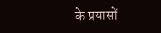के प्रयासों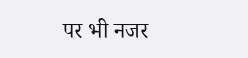पर भी नजर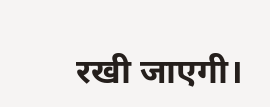रखी जाएगी।